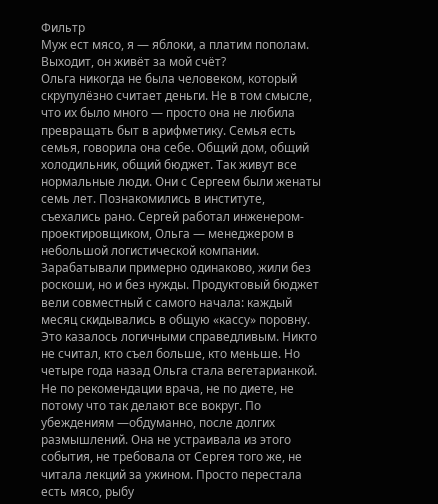Фильтр
Муж ест мясо, я — яблоки, а платим пополам. Выходит, он живёт за мой счёт?
Ольга никогда не была человеком, который скрупулёзно считает деньги. Не в том смысле, что их было много — просто она не любила превращать быт в арифметику. Семья есть семья, говорила она себе. Общий дом, общий холодильник, общий бюджет. Так живут все нормальные люди. Они с Сергеем были женаты семь лет. Познакомились в институте, съехались рано. Сергей работал инженером-проектировщиком, Ольга — менеджером в небольшой логистической компании. Зарабатывали примерно одинаково, жили без роскоши, но и без нужды. Продуктовый бюджет вели совместный с самого начала: каждый месяц скидывались в общую «кассу» поровну. Это казалось логичными справедливым. Никто не считал, кто съел больше, кто меньше. Но четыре года назад Ольга стала вегетарианкой. Не по рекомендации врача, не по диете, не потому что так делают все вокруг. По убеждениям —обдуманно, после долгих размышлений. Она не устраивала из этого события, не требовала от Сергея того же, не читала лекций за ужином. Просто перестала есть мясо, рыбу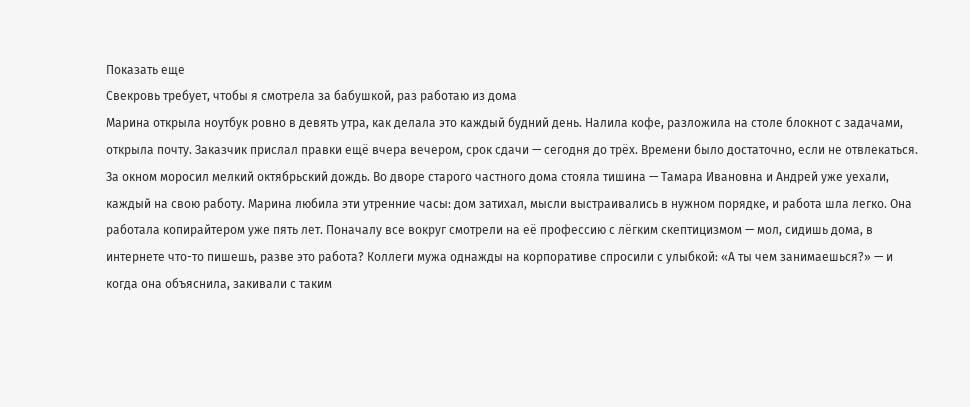Показать еще
Свекровь требует, чтобы я смотрела за бабушкой, раз работаю из дома
Марина открыла ноутбук ровно в девять утра, как делала это каждый будний день. Налила кофе, разложила на столе блокнот с задачами, открыла почту. Заказчик прислал правки ещё вчера вечером, срок сдачи — сегодня до трёх. Времени было достаточно, если не отвлекаться. За окном моросил мелкий октябрьский дождь. Во дворе старого частного дома стояла тишина — Тамара Ивановна и Андрей уже уехали, каждый на свою работу. Марина любила эти утренние часы: дом затихал, мысли выстраивались в нужном порядке, и работа шла легко. Она работала копирайтером уже пять лет. Поначалу все вокруг смотрели на её профессию с лёгким скептицизмом — мол, сидишь дома, в интернете что-то пишешь, разве это работа? Коллеги мужа однажды на корпоративе спросили с улыбкой: «А ты чем занимаешься?» — и когда она объяснила, закивали с таким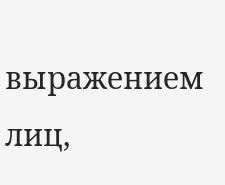выражением лиц,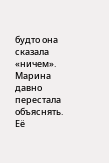будто она сказала «ничем». Марина давно перестала объяснять. Её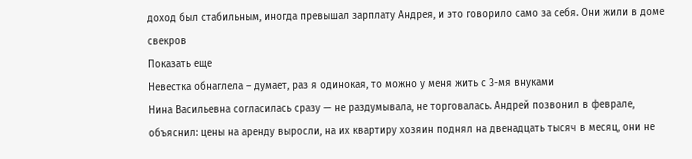доход был стабильным, иногда превышал зарплату Андрея, и это говорило само за себя. Они жили в доме свекров
Показать еще
Невестка обнаглела – думает, раз я одинокая, то можно у меня жить с 3-мя внуками
Нина Васильевна согласилась сразу — не раздумывала, не торговалась. Андрей позвонил в феврале, объяснил: цены на аренду выросли, на их квартиру хозяин поднял на двенадцать тысяч в месяц, они не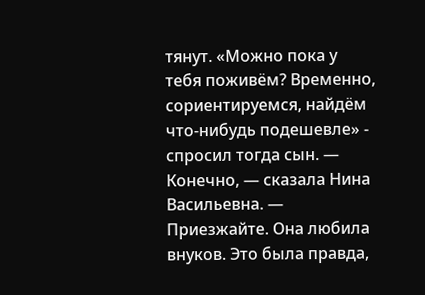тянут. «Можно пока у тебя поживём? Временно, сориентируемся, найдём что-нибудь подешевле» - спросил тогда сын. — Конечно, — сказала Нина Васильевна. — Приезжайте. Она любила внуков. Это была правда,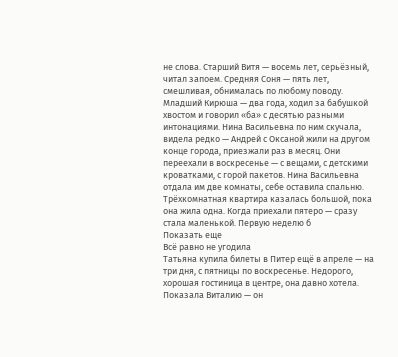не слова. Старший Витя — восемь лет, серьёзный, читал запоем. Средняя Соня — пять лет, смешливая, обнималась по любому поводу. Младший Кирюша — два года, ходил за бабушкой хвостом и говорил «ба» с десятью разными интонациями. Нина Васильевна по ним скучала, видела редко — Андрей с Оксаной жили на другом конце города, приезжали раз в месяц. Они переехали в воскресенье — с вещами, с детскими кроватками, с горой пакетов. Нина Васильевна отдала им две комнаты, себе оставила спальню. Трёхкомнатная квартира казалась большой, пока она жила одна. Когда приехали пятеро — сразу стала маленькой. Первую неделю б
Показать еще
Всё равно не угодила
Татьяна купила билеты в Питер ещё в апреле — на три дня, с пятницы по воскресенье. Недорого, хорошая гостиница в центре, она давно хотела. Показала Виталию — он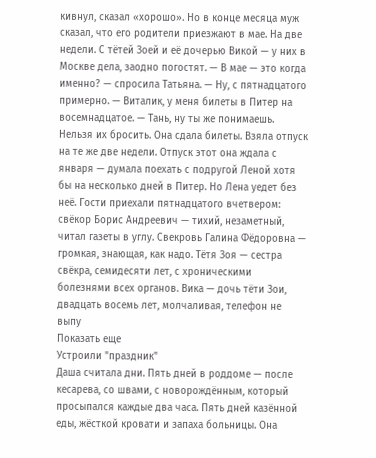кивнул, сказал «хорошо». Но в конце месяца муж сказал, что его родители приезжают в мае. На две недели. С тётей Зоей и её дочерью Викой — у них в Москве дела, заодно погостят. — В мае — это когда именно? — спросила Татьяна. — Ну, с пятнадцатого примерно. — Виталик, у меня билеты в Питер на восемнадцатое. — Тань, ну ты же понимаешь. Нельзя их бросить. Она сдала билеты. Взяла отпуск на те же две недели. Отпуск этот она ждала с января — думала поехать с подругой Леной хотя бы на несколько дней в Питер. Но Лена уедет без неё. Гости приехали пятнадцатого вчетвером: свёкор Борис Андреевич — тихий, незаметный, читал газеты в углу. Свекровь Галина Фёдоровна — громкая, знающая, как надо. Тётя Зоя — сестра свёкра, семидесяти лет, с хроническими болезнями всех органов. Вика — дочь тёти Зои, двадцать восемь лет, молчаливая, телефон не выпу
Показать еще
Устроили "праздник"
Даша считала дни. Пять дней в роддоме — после кесарева, со швами, с новорождённым, который просыпался каждые два часа. Пять дней казённой еды, жёсткой кровати и запаха больницы. Она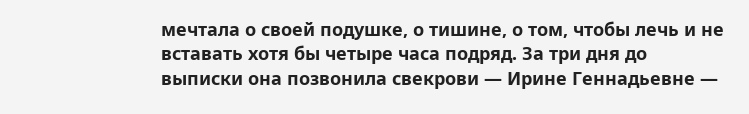мечтала о своей подушке, о тишине, о том, чтобы лечь и не вставать хотя бы четыре часа подряд. За три дня до выписки она позвонила свекрови — Ирине Геннадьевне —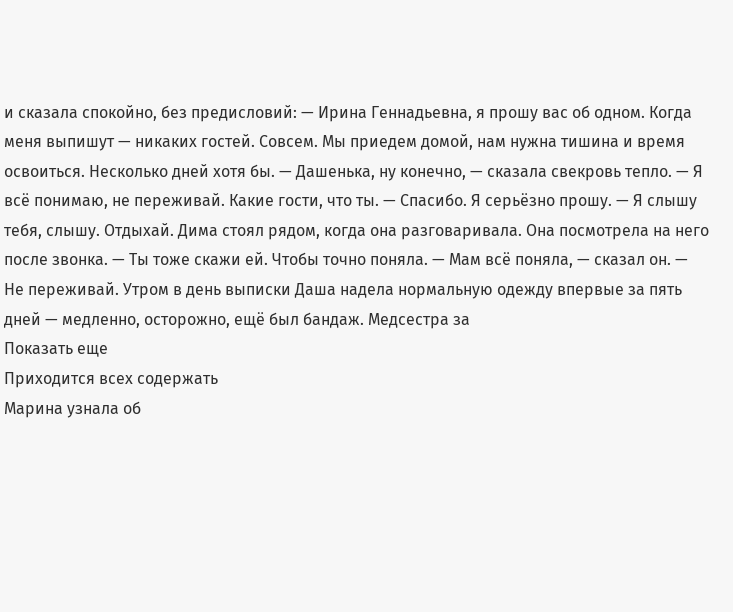и сказала спокойно, без предисловий: — Ирина Геннадьевна, я прошу вас об одном. Когда меня выпишут — никаких гостей. Совсем. Мы приедем домой, нам нужна тишина и время освоиться. Несколько дней хотя бы. — Дашенька, ну конечно, — сказала свекровь тепло. — Я всё понимаю, не переживай. Какие гости, что ты. — Спасибо. Я серьёзно прошу. — Я слышу тебя, слышу. Отдыхай. Дима стоял рядом, когда она разговаривала. Она посмотрела на него после звонка. — Ты тоже скажи ей. Чтобы точно поняла. — Мам всё поняла, — сказал он. — Не переживай. Утром в день выписки Даша надела нормальную одежду впервые за пять дней — медленно, осторожно, ещё был бандаж. Медсестра за
Показать еще
Приходится всех содержать
Марина узнала об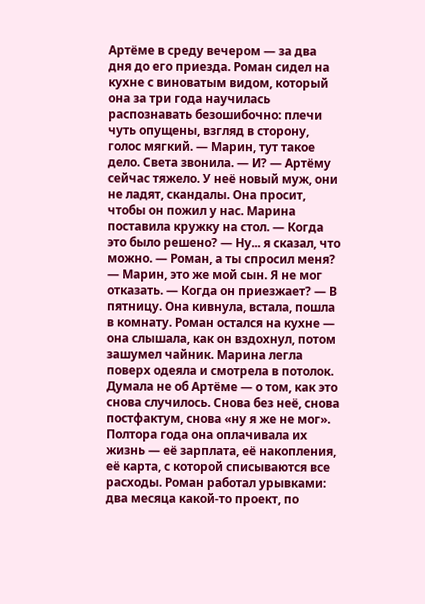Артёме в среду вечером — за два дня до его приезда. Роман сидел на кухне с виноватым видом, который она за три года научилась распознавать безошибочно: плечи чуть опущены, взгляд в сторону, голос мягкий. — Марин, тут такое дело. Света звонила. — И? — Артёму сейчас тяжело. У неё новый муж, они не ладят, скандалы. Она просит, чтобы он пожил у нас. Марина поставила кружку на стол. — Когда это было решено? — Ну... я сказал, что можно. — Роман, а ты спросил меня? — Марин, это же мой сын. Я не мог отказать. — Когда он приезжает? — В пятницу. Она кивнула, встала, пошла в комнату. Роман остался на кухне — она слышала, как он вздохнул, потом зашумел чайник. Марина легла поверх одеяла и смотрела в потолок. Думала не об Артёме — о том, как это снова случилось. Снова без неё, снова постфактум, снова «ну я же не мог». Полтора года она оплачивала их жизнь — её зарплата, её накопления, её карта, с которой списываются все расходы. Роман работал урывками: два месяца какой-то проект, по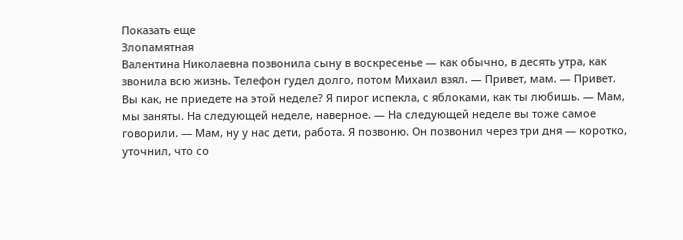Показать еще
Злопамятная
Валентина Николаевна позвонила сыну в воскресенье — как обычно, в десять утра, как звонила всю жизнь. Телефон гудел долго, потом Михаил взял. — Привет, мам. — Привет. Вы как, не приедете на этой неделе? Я пирог испекла, с яблоками, как ты любишь. — Мам, мы заняты. На следующей неделе, наверное. — На следующей неделе вы тоже самое говорили. — Мам, ну у нас дети, работа. Я позвоню. Он позвонил через три дня — коротко, уточнил, что со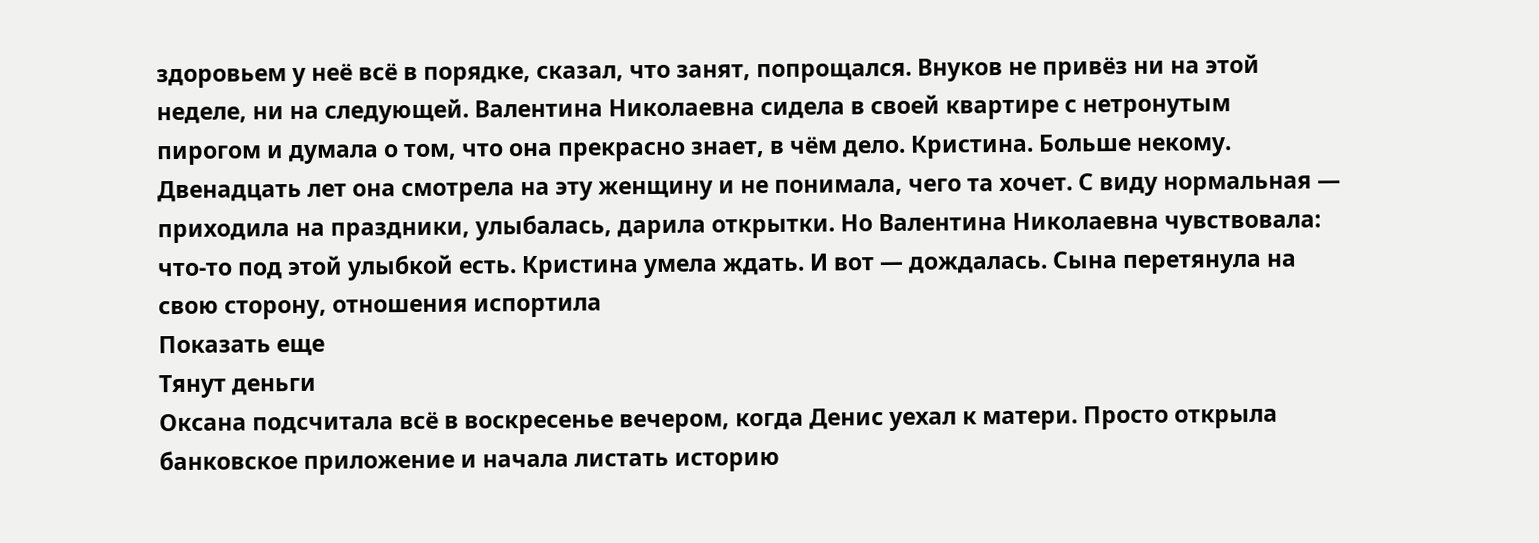здоровьем у неё всё в порядке, сказал, что занят, попрощался. Внуков не привёз ни на этой неделе, ни на следующей. Валентина Николаевна сидела в своей квартире с нетронутым пирогом и думала о том, что она прекрасно знает, в чём дело. Кристина. Больше некому. Двенадцать лет она смотрела на эту женщину и не понимала, чего та хочет. С виду нормальная — приходила на праздники, улыбалась, дарила открытки. Но Валентина Николаевна чувствовала: что-то под этой улыбкой есть. Кристина умела ждать. И вот — дождалась. Сына перетянула на свою сторону, отношения испортила
Показать еще
Тянут деньги
Оксана подсчитала всё в воскресенье вечером, когда Денис уехал к матери. Просто открыла банковское приложение и начала листать историю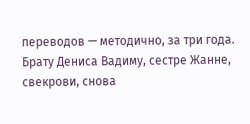переводов — методично, за три года. Брату Дениса Вадиму, сестре Жанне, свекрови, снова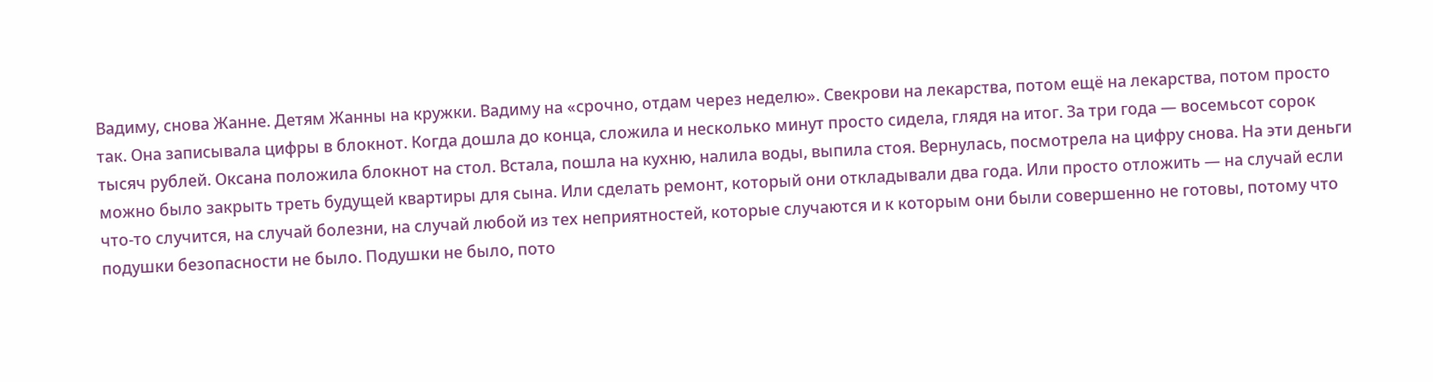Вадиму, снова Жанне. Детям Жанны на кружки. Вадиму на «срочно, отдам через неделю». Свекрови на лекарства, потом ещё на лекарства, потом просто так. Она записывала цифры в блокнот. Когда дошла до конца, сложила и несколько минут просто сидела, глядя на итог. За три года — восемьсот сорок тысяч рублей. Оксана положила блокнот на стол. Встала, пошла на кухню, налила воды, выпила стоя. Вернулась, посмотрела на цифру снова. На эти деньги можно было закрыть треть будущей квартиры для сына. Или сделать ремонт, который они откладывали два года. Или просто отложить — на случай если что-то случится, на случай болезни, на случай любой из тех неприятностей, которые случаются и к которым они были совершенно не готовы, потому что подушки безопасности не было. Подушки не было, пото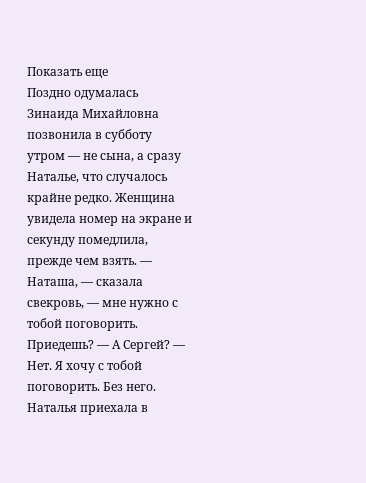Показать еще
Поздно одумалась
Зинаида Михайловна позвонила в субботу утром — не сына, а сразу Наталье, что случалось крайне редко. Женщина увидела номер на экране и секунду помедлила, прежде чем взять. — Наташа, — сказала свекровь, — мне нужно с тобой поговорить. Приедешь? — А Сергей? — Нет. Я хочу с тобой поговорить. Без него. Наталья приехала в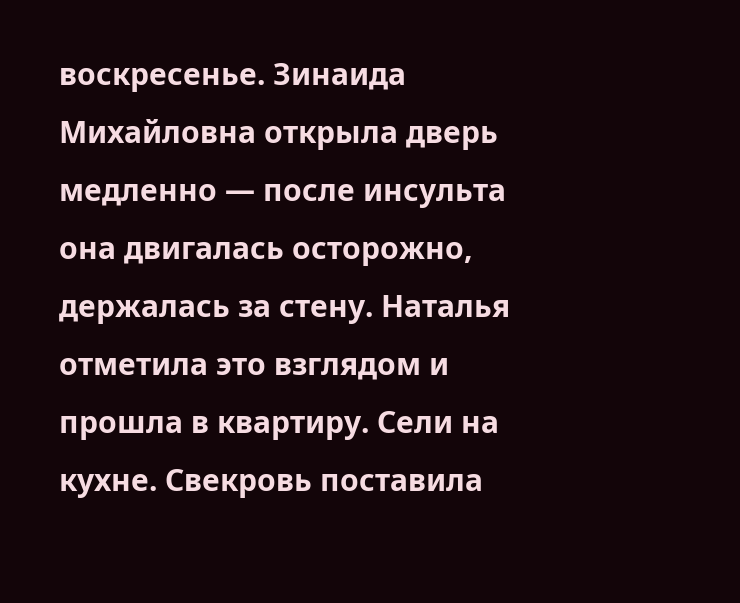воскресенье. Зинаида Михайловна открыла дверь медленно — после инсульта она двигалась осторожно, держалась за стену. Наталья отметила это взглядом и прошла в квартиру. Сели на кухне. Свекровь поставила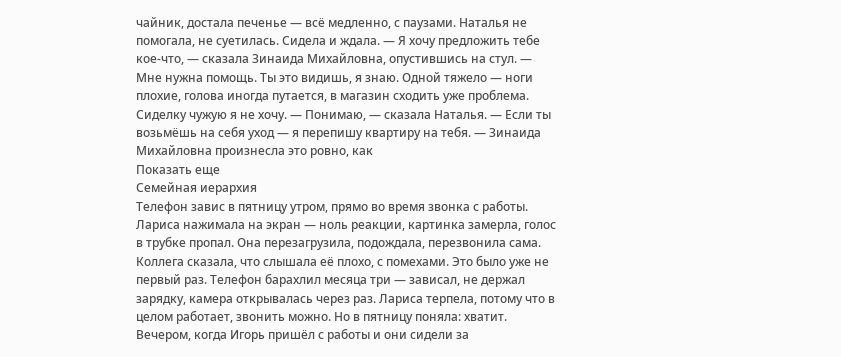чайник, достала печенье — всё медленно, с паузами. Наталья не помогала, не суетилась. Сидела и ждала. — Я хочу предложить тебе кое-что, — сказала Зинаида Михайловна, опустившись на стул. — Мне нужна помощь. Ты это видишь, я знаю. Одной тяжело — ноги плохие, голова иногда путается, в магазин сходить уже проблема. Сиделку чужую я не хочу. — Понимаю, — сказала Наталья. — Если ты возьмёшь на себя уход — я перепишу квартиру на тебя. — Зинаида Михайловна произнесла это ровно, как
Показать еще
Семейная иерархия
Телефон завис в пятницу утром, прямо во время звонка с работы. Лариса нажимала на экран — ноль реакции, картинка замерла, голос в трубке пропал. Она перезагрузила, подождала, перезвонила сама. Коллега сказала, что слышала её плохо, с помехами. Это было уже не первый раз. Телефон барахлил месяца три — зависал, не держал зарядку, камера открывалась через раз. Лариса терпела, потому что в целом работает, звонить можно. Но в пятницу поняла: хватит. Вечером, когда Игорь пришёл с работы и они сидели за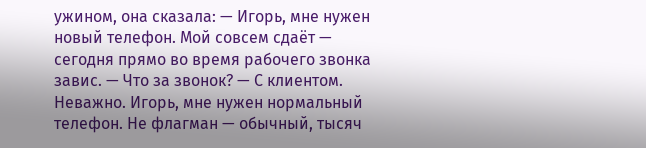ужином, она сказала: — Игорь, мне нужен новый телефон. Мой совсем сдаёт — сегодня прямо во время рабочего звонка завис. — Что за звонок? — С клиентом. Неважно. Игорь, мне нужен нормальный телефон. Не флагман — обычный, тысяч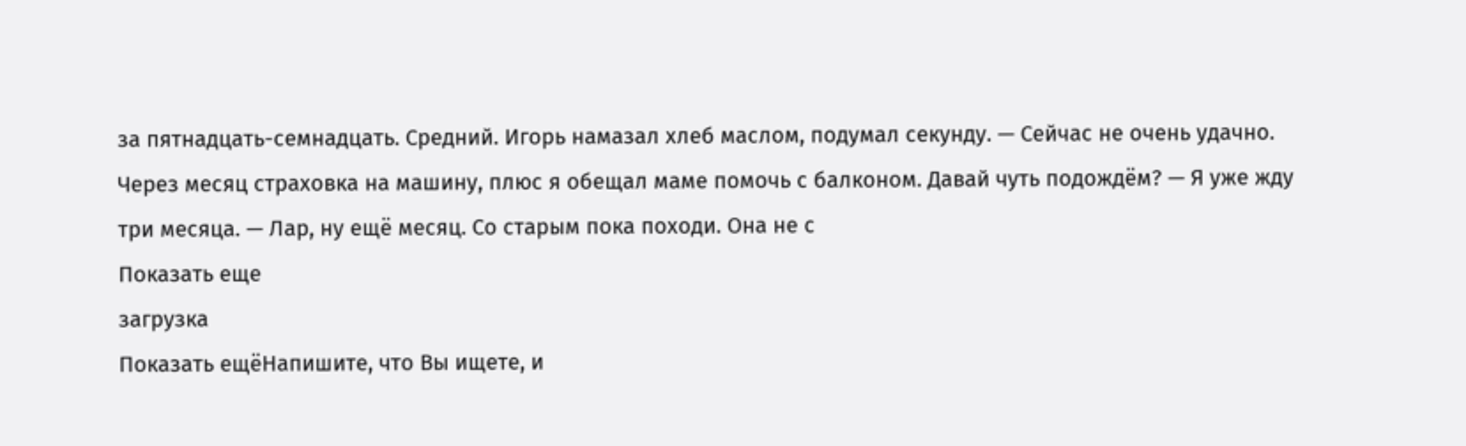за пятнадцать-семнадцать. Средний. Игорь намазал хлеб маслом, подумал секунду. — Сейчас не очень удачно. Через месяц страховка на машину, плюс я обещал маме помочь с балконом. Давай чуть подождём? — Я уже жду три месяца. — Лар, ну ещё месяц. Со старым пока походи. Она не с
Показать еще
загрузка
Показать ещёНапишите, что Вы ищете, и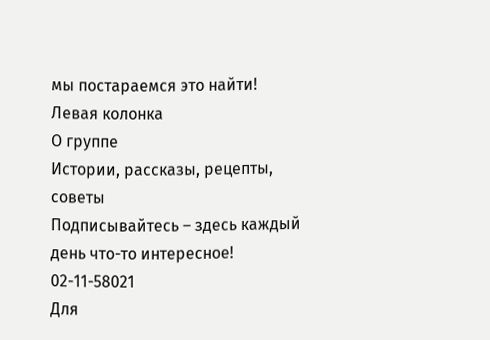мы постараемся это найти!
Левая колонка
О группе
Истории, рассказы, рецепты, советы
Подписывайтесь – здесь каждый день что-то интересное!
02-11-58021
Для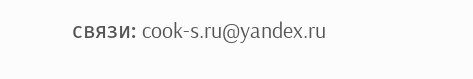связи: cook-s.ru@yandex.ru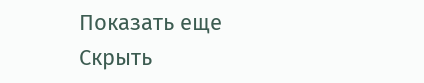Показать еще
Скрыть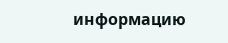информацию